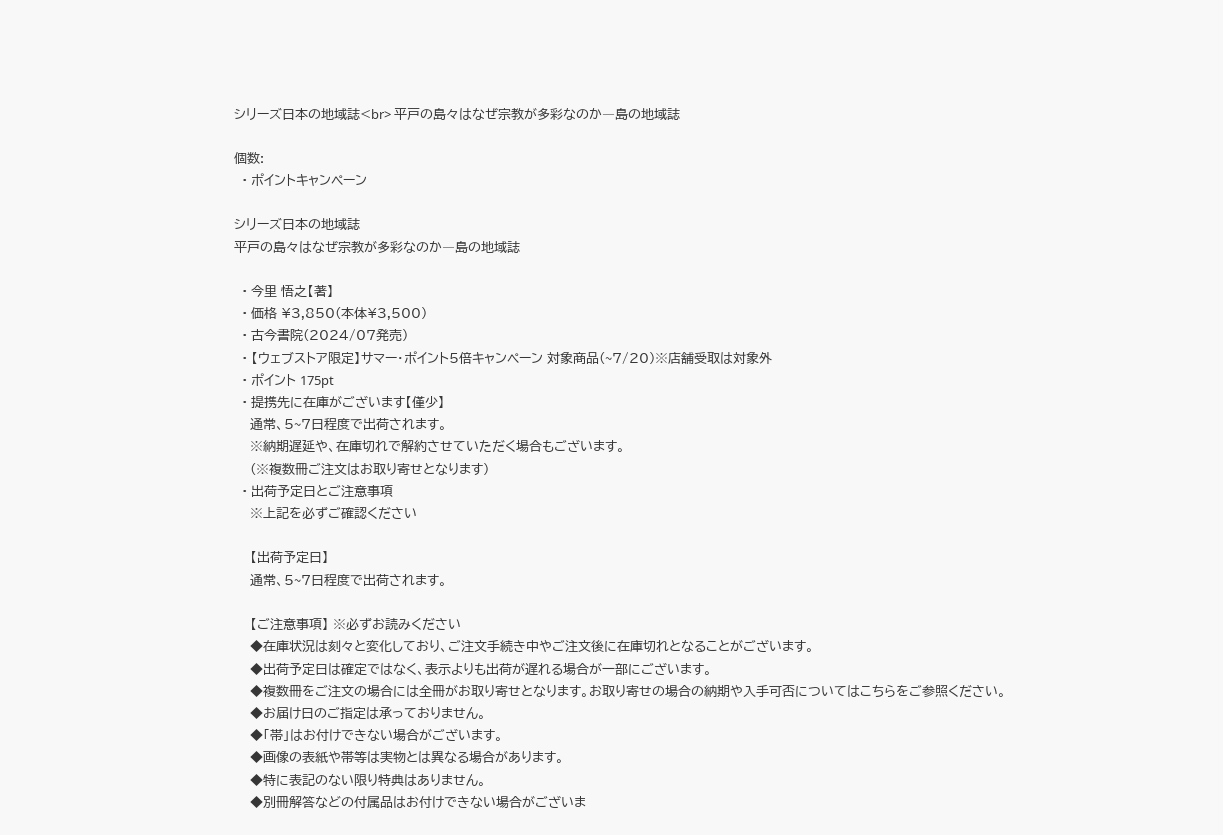シリーズ日本の地域誌<br> 平戸の島々はなぜ宗教が多彩なのか―島の地域誌

個数:
  • ポイントキャンペーン

シリーズ日本の地域誌
平戸の島々はなぜ宗教が多彩なのか―島の地域誌

  • 今里 悟之【著】
  • 価格 ¥3,850(本体¥3,500)
  • 古今書院(2024/07発売)
  • 【ウェブストア限定】サマー・ポイント5倍キャンペーン 対象商品(~7/20)※店舗受取は対象外
  • ポイント 175pt
  • 提携先に在庫がございます【僅少】
    通常、5~7日程度で出荷されます。
    ※納期遅延や、在庫切れで解約させていただく場合もございます。
    (※複数冊ご注文はお取り寄せとなります)
  • 出荷予定日とご注意事項
    ※上記を必ずご確認ください

    【出荷予定日】
    通常、5~7日程度で出荷されます。

    【ご注意事項】 ※必ずお読みください
    ◆在庫状況は刻々と変化しており、ご注文手続き中やご注文後に在庫切れとなることがございます。
    ◆出荷予定日は確定ではなく、表示よりも出荷が遅れる場合が一部にございます。
    ◆複数冊をご注文の場合には全冊がお取り寄せとなります。お取り寄せの場合の納期や入手可否についてはこちらをご参照ください。
    ◆お届け日のご指定は承っておりません。
    ◆「帯」はお付けできない場合がございます。
    ◆画像の表紙や帯等は実物とは異なる場合があります。
    ◆特に表記のない限り特典はありません。
    ◆別冊解答などの付属品はお付けできない場合がございま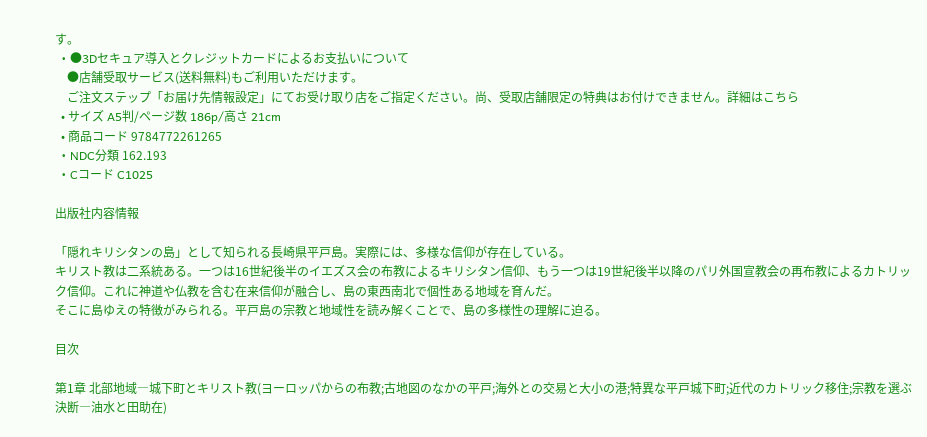す。
  • ●3Dセキュア導入とクレジットカードによるお支払いについて
    ●店舗受取サービス(送料無料)もご利用いただけます。
    ご注文ステップ「お届け先情報設定」にてお受け取り店をご指定ください。尚、受取店舗限定の特典はお付けできません。詳細はこちら
  • サイズ A5判/ページ数 186p/高さ 21cm
  • 商品コード 9784772261265
  • NDC分類 162.193
  • Cコード C1025

出版社内容情報

「隠れキリシタンの島」として知られる長崎県平戸島。実際には、多様な信仰が存在している。
キリスト教は二系統ある。一つは16世紀後半のイエズス会の布教によるキリシタン信仰、もう一つは19世紀後半以降のパリ外国宣教会の再布教によるカトリック信仰。これに神道や仏教を含む在来信仰が融合し、島の東西南北で個性ある地域を育んだ。
そこに島ゆえの特徴がみられる。平戸島の宗教と地域性を読み解くことで、島の多様性の理解に迫る。

目次

第1章 北部地域―城下町とキリスト教(ヨーロッパからの布教;古地図のなかの平戸;海外との交易と大小の港;特異な平戸城下町;近代のカトリック移住;宗教を選ぶ決断―油水と田助在)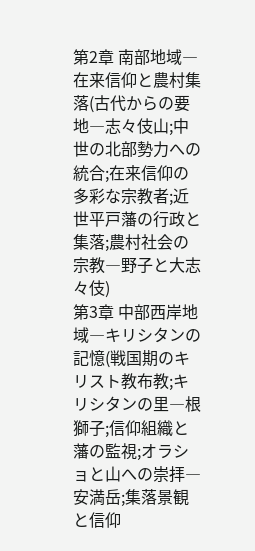第2章 南部地域―在来信仰と農村集落(古代からの要地―志々伎山;中世の北部勢力への統合;在来信仰の多彩な宗教者;近世平戸藩の行政と集落;農村社会の宗教―野子と大志々伎)
第3章 中部西岸地域―キリシタンの記憶(戦国期のキリスト教布教;キリシタンの里―根獅子;信仰組織と藩の監視;オラショと山への崇拝―安満岳;集落景観と信仰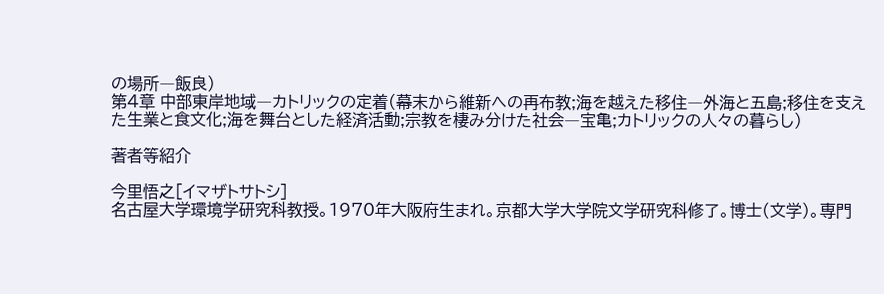の場所―飯良)
第4章 中部東岸地域―カトリックの定着(幕末から維新への再布教;海を越えた移住―外海と五島;移住を支えた生業と食文化;海を舞台とした経済活動;宗教を棲み分けた社会―宝亀;カトリックの人々の暮らし)

著者等紹介

今里悟之[イマザトサトシ]
名古屋大学環境学研究科教授。1970年大阪府生まれ。京都大学大学院文学研究科修了。博士(文学)。専門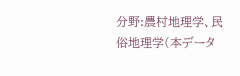分野:農村地理学、民俗地理学(本データ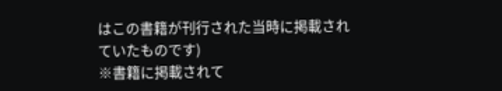はこの書籍が刊行された当時に掲載されていたものです)
※書籍に掲載されて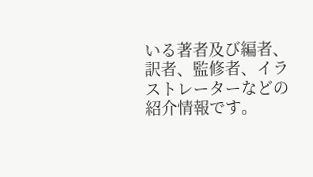いる著者及び編者、訳者、監修者、イラストレーターなどの紹介情報です。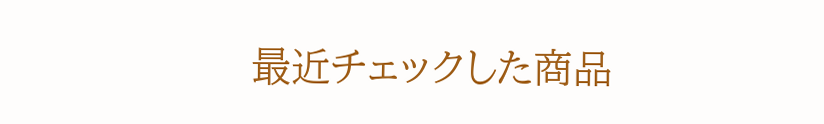最近チェックした商品